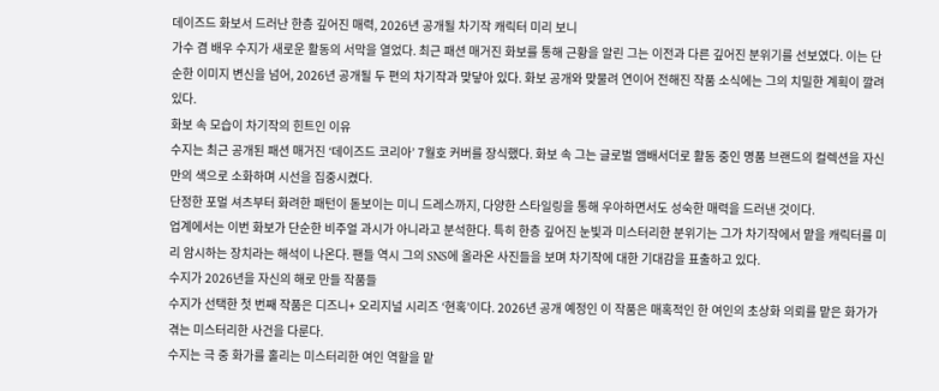데이즈드 화보서 드러난 한층 깊어진 매력, 2026년 공개될 차기작 캐릭터 미리 보니
가수 겸 배우 수지가 새로운 활동의 서막을 열었다. 최근 패션 매거진 화보를 통해 근황을 알린 그는 이전과 다른 깊어진 분위기를 선보였다. 이는 단순한 이미지 변신을 넘어, 2026년 공개될 두 편의 차기작과 맞닿아 있다. 화보 공개와 맞물려 연이어 전해진 작품 소식에는 그의 치밀한 계획이 깔려있다.
화보 속 모습이 차기작의 힌트인 이유
수지는 최근 공개된 패션 매거진 ‘데이즈드 코리아’ 7월호 커버를 장식했다. 화보 속 그는 글로벌 앰배서더로 활동 중인 명품 브랜드의 컬렉션을 자신만의 색으로 소화하며 시선을 집중시켰다.
단정한 포멀 셔츠부터 화려한 패턴이 돋보이는 미니 드레스까지, 다양한 스타일링을 통해 우아하면서도 성숙한 매력을 드러낸 것이다.
업계에서는 이번 화보가 단순한 비주얼 과시가 아니라고 분석한다. 특히 한층 깊어진 눈빛과 미스터리한 분위기는 그가 차기작에서 맡을 캐릭터를 미리 암시하는 장치라는 해석이 나온다. 팬들 역시 그의 SNS에 올라온 사진들을 보며 차기작에 대한 기대감을 표출하고 있다.
수지가 2026년을 자신의 해로 만들 작품들
수지가 선택한 첫 번째 작품은 디즈니+ 오리지널 시리즈 ‘현혹’이다. 2026년 공개 예정인 이 작품은 매혹적인 한 여인의 초상화 의뢰를 맡은 화가가 겪는 미스터리한 사건을 다룬다.
수지는 극 중 화가를 홀리는 미스터리한 여인 역할을 맡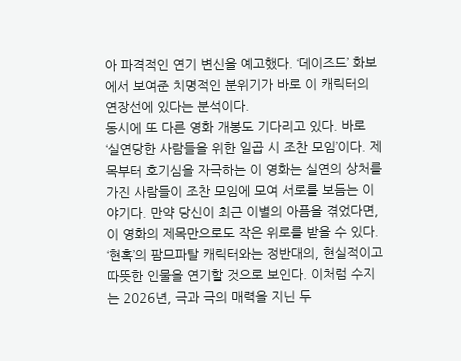아 파격적인 연기 변신을 예고했다. ‘데이즈드’ 화보에서 보여준 치명적인 분위기가 바로 이 캐릭터의 연장선에 있다는 분석이다.
동시에 또 다른 영화 개봉도 기다리고 있다. 바로 ‘실연당한 사람들을 위한 일곱 시 조찬 모임’이다. 제목부터 호기심을 자극하는 이 영화는 실연의 상처를 가진 사람들이 조찬 모임에 모여 서로를 보듬는 이야기다. 만약 당신이 최근 이별의 아픔을 겪었다면, 이 영화의 제목만으로도 작은 위로를 받을 수 있다.
‘현혹’의 팜므파탈 캐릭터와는 정반대의, 현실적이고 따뜻한 인물을 연기할 것으로 보인다. 이처럼 수지는 2026년, 극과 극의 매력을 지닌 두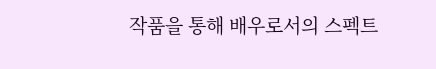작품을 통해 배우로서의 스펙트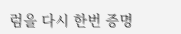럼을 다시 한번 증명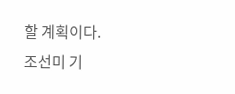할 계획이다.
조선미 기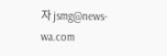자 jsmg@news-wa.com